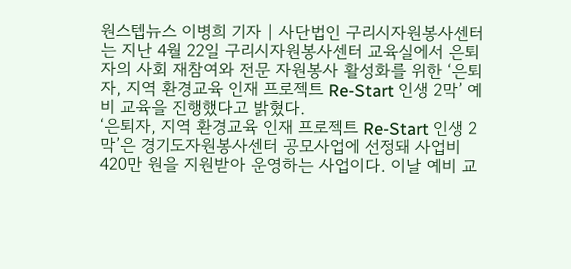원스텝뉴스 이병희 기자 | 사단법인 구리시자원봉사센터는 지난 4월 22일 구리시자원봉사센터 교육실에서 은퇴자의 사회 재참여와 전문 자원봉사 활성화를 위한 ‘은퇴자, 지역 환경교육 인재 프로젝트 Re-Start 인생 2막’ 예비 교육을 진행했다고 밝혔다.
‘은퇴자, 지역 환경교육 인재 프로젝트 Re-Start 인생 2막’은 경기도자원봉사센터 공모사업에 선정돼 사업비 420만 원을 지원받아 운영하는 사업이다. 이날 예비 교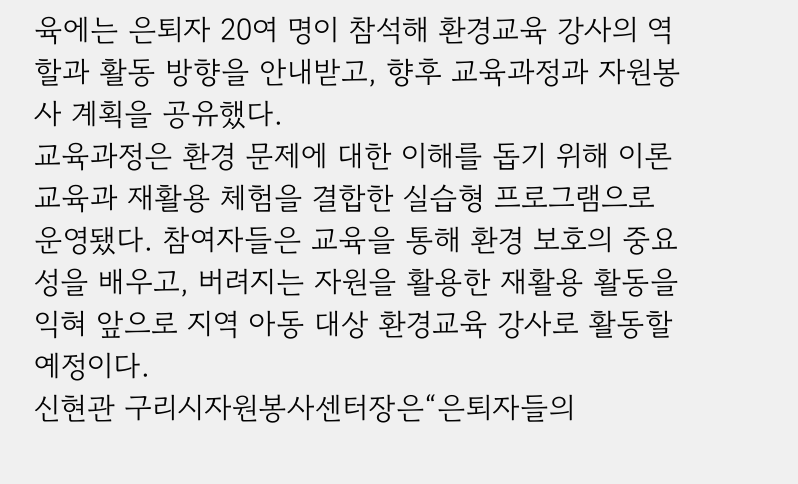육에는 은퇴자 20여 명이 참석해 환경교육 강사의 역할과 활동 방향을 안내받고, 향후 교육과정과 자원봉사 계획을 공유했다.
교육과정은 환경 문제에 대한 이해를 돕기 위해 이론교육과 재활용 체험을 결합한 실습형 프로그램으로 운영됐다. 참여자들은 교육을 통해 환경 보호의 중요성을 배우고, 버려지는 자원을 활용한 재활용 활동을 익혀 앞으로 지역 아동 대상 환경교육 강사로 활동할 예정이다.
신현관 구리시자원봉사센터장은“은퇴자들의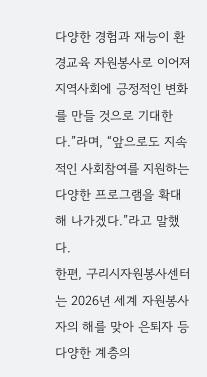다양한 경험과 재능이 환경교육 자원봉사로 이어져 지역사회에 긍정적인 변화를 만들 것으로 기대한다.”라며, “앞으로도 지속적인 사회참여를 지원하는 다양한 프로그램을 확대해 나가겠다.”라고 말했다.
한편, 구리시자원봉사센터는 2026년 세계 자원봉사자의 해를 맞아 은퇴자 등 다양한 계층의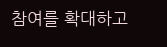참여를 확대하고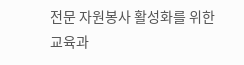전문 자원봉사 활성화를 위한 교육과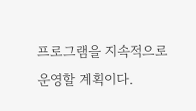프로그램을 지속적으로 운영할 계획이다.